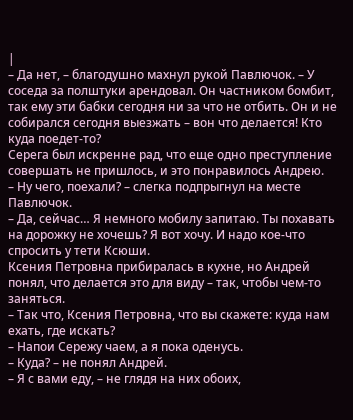|
– Да нет, – благодушно махнул рукой Павлючок. – У соседа за полштуки арендовал. Он частником бомбит, так ему эти бабки сегодня ни за что не отбить. Он и не собирался сегодня выезжать – вон что делается! Кто куда поедет-то?
Серега был искренне рад, что еще одно преступление совершать не пришлось, и это понравилось Андрею.
– Ну чего, поехали? – слегка подпрыгнул на месте Павлючок.
– Да, сейчас… Я немного мобилу запитаю. Ты похавать на дорожку не хочешь? Я вот хочу. И надо кое-что спросить у тети Ксюши.
Ксения Петровна прибиралась в кухне, но Андрей понял, что делается это для виду – так, чтобы чем-то заняться.
– Так что, Ксения Петровна, что вы скажете: куда нам ехать, где искать?
– Напои Сережу чаем, а я пока оденусь.
– Куда? – не понял Андрей.
– Я с вами еду, – не глядя на них обоих,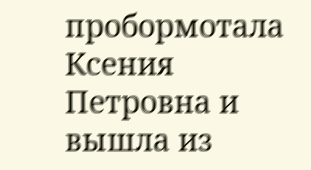пробормотала Ксения Петровна и вышла из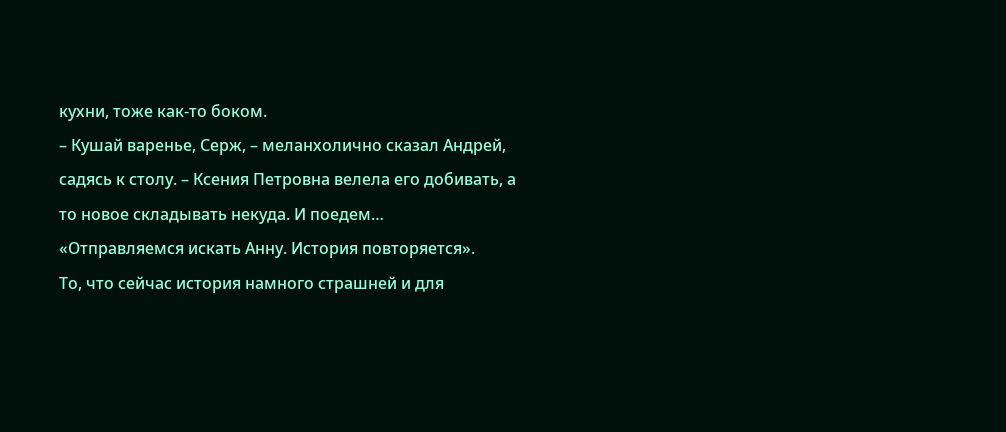кухни, тоже как-то боком.
– Кушай варенье, Серж, – меланхолично сказал Андрей, садясь к столу. – Ксения Петровна велела его добивать, а то новое складывать некуда. И поедем…
«Отправляемся искать Анну. История повторяется».
То, что сейчас история намного страшней и для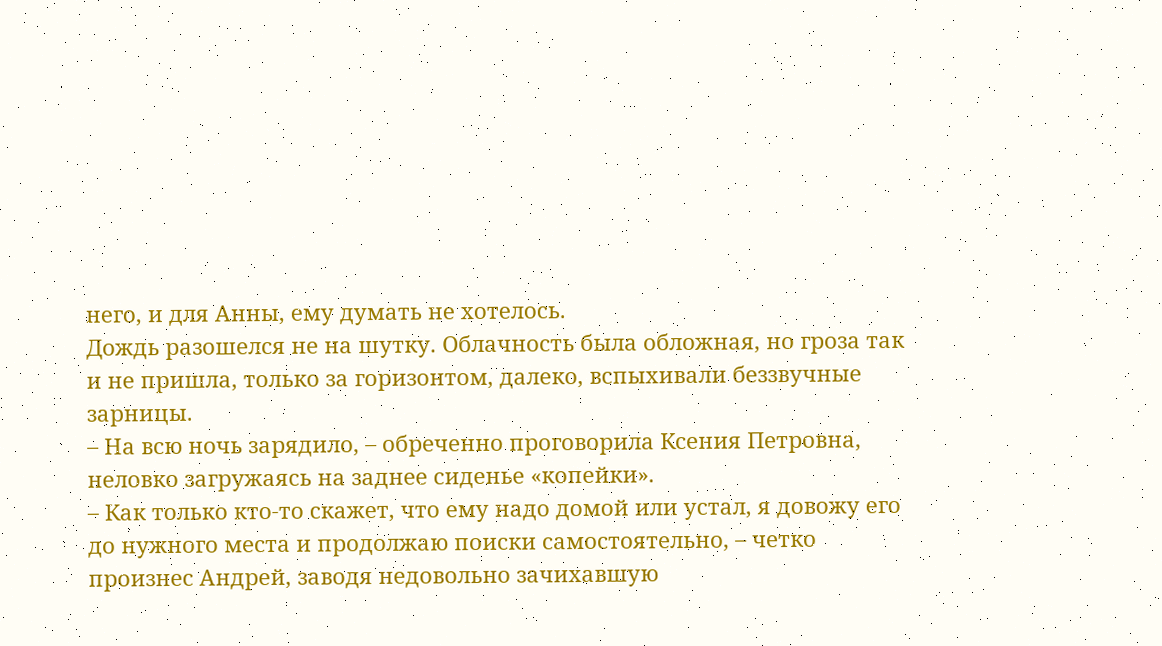него, и для Анны, ему думать не хотелось.
Дождь разошелся не на шутку. Облачность была обложная, но гроза так и не пришла, только за горизонтом, далеко, вспыхивали беззвучные зарницы.
– На всю ночь зарядило, – обреченно проговорила Ксения Петровна, неловко загружаясь на заднее сиденье «копейки».
– Как только кто-то скажет, что ему надо домой или устал, я довожу его до нужного места и продолжаю поиски самостоятельно, – четко произнес Андрей, заводя недовольно зачихавшую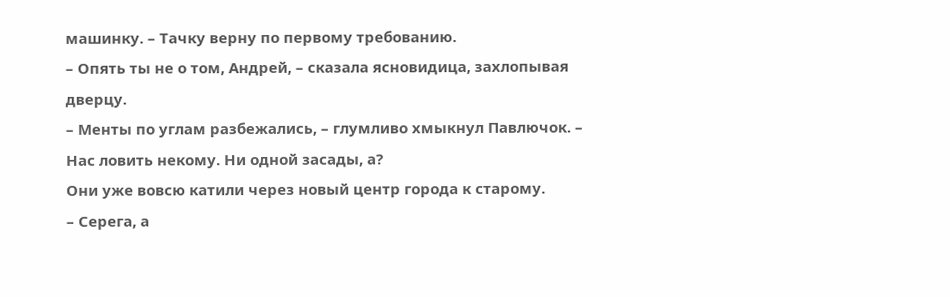машинку. – Тачку верну по первому требованию.
– Опять ты не о том, Андрей, – сказала ясновидица, захлопывая дверцу.
– Менты по углам разбежались, – глумливо хмыкнул Павлючок. – Нас ловить некому. Ни одной засады, а?
Они уже вовсю катили через новый центр города к старому.
– Серега, а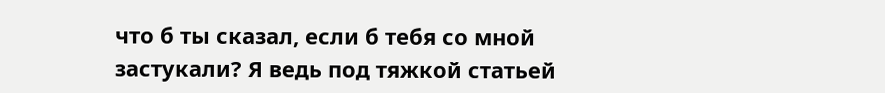что б ты сказал, если б тебя со мной застукали? Я ведь под тяжкой статьей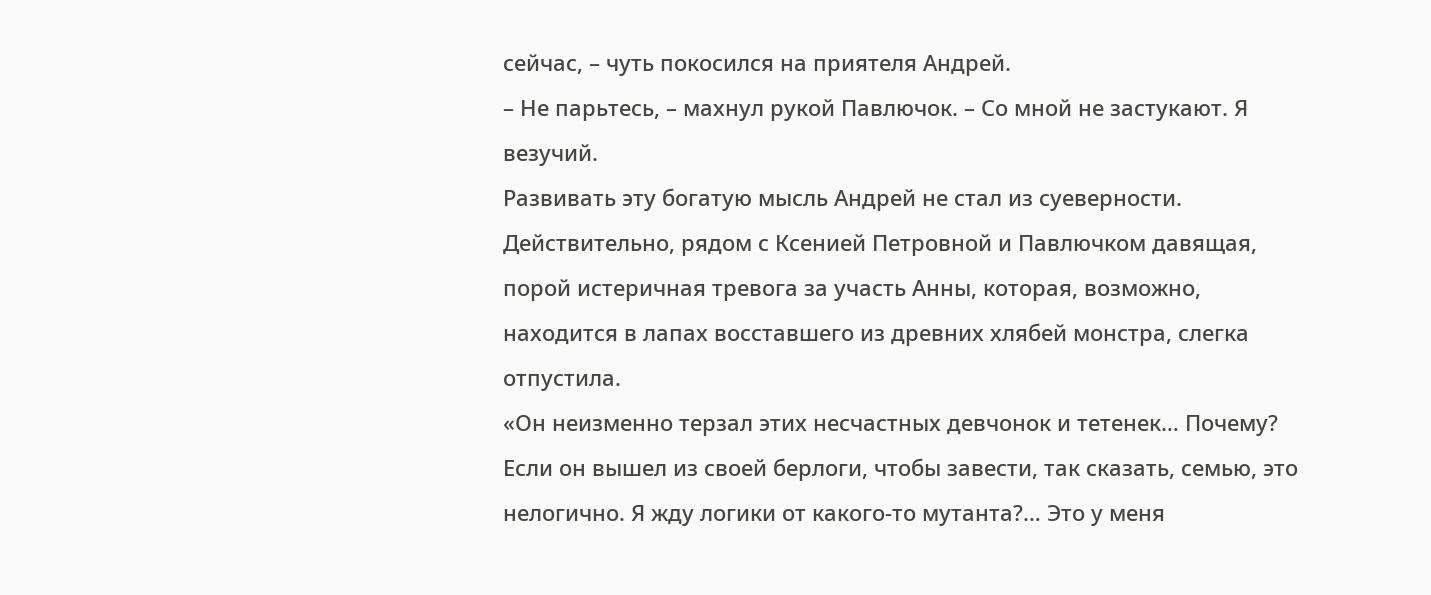сейчас, – чуть покосился на приятеля Андрей.
– Не парьтесь, – махнул рукой Павлючок. – Со мной не застукают. Я везучий.
Развивать эту богатую мысль Андрей не стал из суеверности. Действительно, рядом с Ксенией Петровной и Павлючком давящая, порой истеричная тревога за участь Анны, которая, возможно, находится в лапах восставшего из древних хлябей монстра, слегка отпустила.
«Он неизменно терзал этих несчастных девчонок и тетенек… Почему? Если он вышел из своей берлоги, чтобы завести, так сказать, семью, это нелогично. Я жду логики от какого-то мутанта?… Это у меня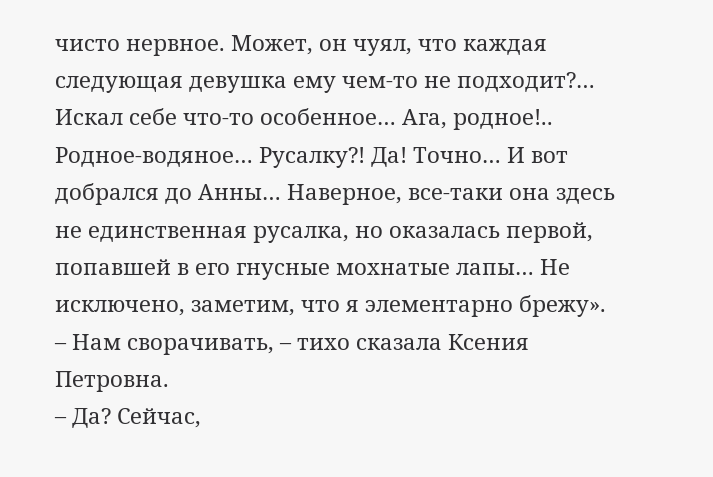чисто нервное. Может, он чуял, что каждая следующая девушка ему чем-то не подходит?… Искал себе что-то особенное… Ага, родное!.. Родное-водяное… Русалку?! Да! Точно… И вот добрался до Анны… Наверное, все-таки она здесь не единственная русалка, но оказалась первой, попавшей в его гнусные мохнатые лапы… Не исключено, заметим, что я элементарно брежу».
– Нам сворачивать, – тихо сказала Ксения Петровна.
– Да? Сейчас,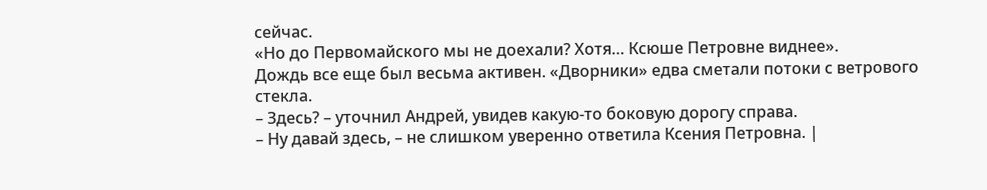сейчас.
«Но до Первомайского мы не доехали? Хотя… Ксюше Петровне виднее».
Дождь все еще был весьма активен. «Дворники» едва сметали потоки с ветрового стекла.
– Здесь? – уточнил Андрей, увидев какую-то боковую дорогу справа.
– Ну давай здесь, – не слишком уверенно ответила Ксения Петровна. |